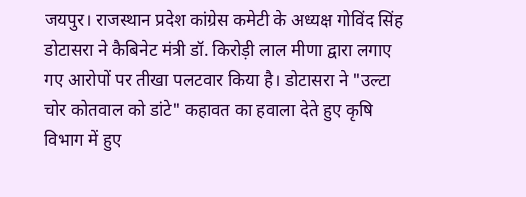जयपुर। राजस्थान प्रदेश कांग्रेस कमेटी के अध्यक्ष गोविंद सिंह डोटासरा ने कैबिनेट मंत्री डॉ. किरोड़ी लाल मीणा द्वारा लगाए गए आरोपों पर तीखा पलटवार किया है। डोटासरा ने "उल्टा चोर कोतवाल को डांटे" कहावत का हवाला देते हुए कृषि विभाग में हुए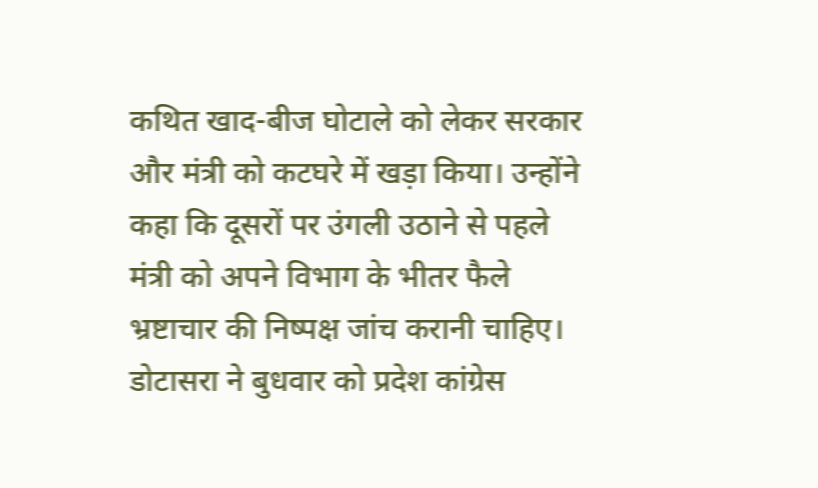कथित खाद-बीज घोटाले को लेकर सरकार और मंत्री को कटघरे में खड़ा किया। उन्होंने कहा कि दूसरों पर उंगली उठाने से पहले मंत्री को अपने विभाग के भीतर फैले भ्रष्टाचार की निष्पक्ष जांच करानी चाहिए। डोटासरा ने बुधवार को प्रदेश कांग्रेस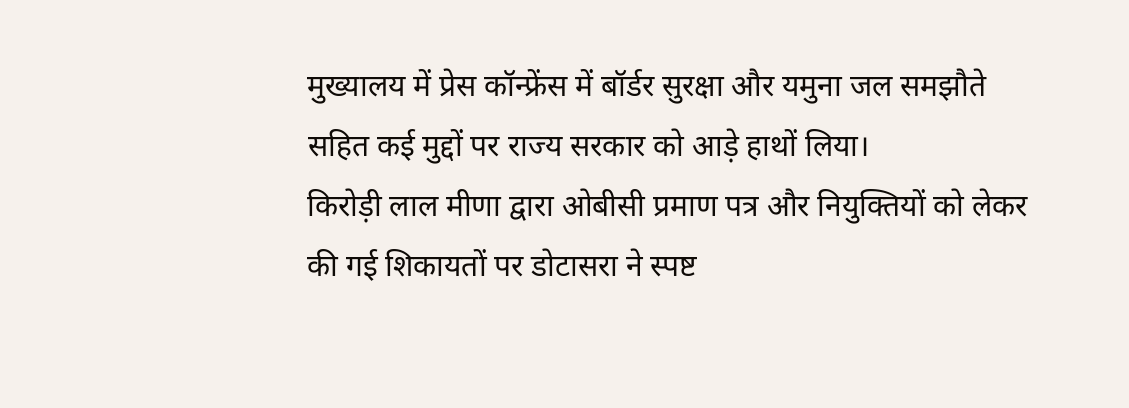मुख्यालय में प्रेस कॉन्फ्रेंस में बॉर्डर सुरक्षा और यमुना जल समझौते सहित कई मुद्दों पर राज्य सरकार को आड़े हाथों लिया।
किरोड़ी लाल मीणा द्वारा ओबीसी प्रमाण पत्र और नियुक्तियों को लेकर की गई शिकायतों पर डोटासरा ने स्पष्ट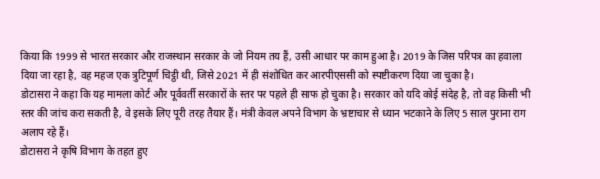किया कि 1999 से भारत सरकार और राजस्थान सरकार के जो नियम तय हैं, उसी आधार पर काम हुआ है। 2019 के जिस परिपत्र का हवाला दिया जा रहा है, वह महज एक त्रुटिपूर्ण चिट्ठी थी, जिसे 2021 में ही संशोधित कर आरपीएससी को स्पष्टीकरण दिया जा चुका है।
डोटासरा ने कहा कि यह मामला कोर्ट और पूर्ववर्ती सरकारों के स्तर पर पहले ही साफ हो चुका है। सरकार को यदि कोई संदेह है, तो वह किसी भी स्तर की जांच करा सकती है, वे इसके लिए पूरी तरह तैयार हैं। मंत्री केवल अपने विभाग के भ्रष्टाचार से ध्यान भटकाने के लिए 5 साल पुराना राग अलाप रहे हैं।
डोटासरा ने कृषि विभाग के तहत हुए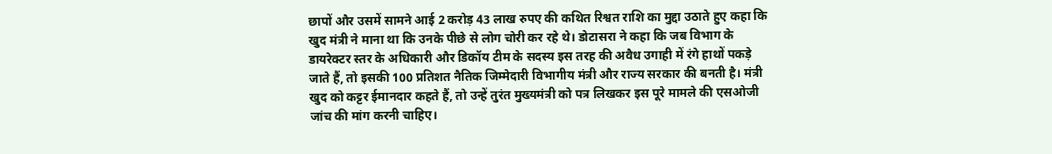छापों और उसमें सामने आई 2 करोड़ 43 लाख रुपए की कथित रिश्वत राशि का मुद्दा उठाते हुए कहा कि खुद मंत्री ने माना था कि उनके पीछे से लोग चोरी कर रहे थे। डोटासरा ने कहा कि जब विभाग के डायरेक्टर स्तर के अधिकारी और डिकॉय टीम के सदस्य इस तरह की अवैध उगाही में रंगे हाथों पकड़े जाते हैं, तो इसकी 100 प्रतिशत नैतिक जिम्मेदारी विभागीय मंत्री और राज्य सरकार की बनती है। मंत्री खुद को कट्टर ईमानदार कहते हैं, तो उन्हें तुरंत मुख्यमंत्री को पत्र लिखकर इस पूरे मामले की एसओजी जांच की मांग करनी चाहिए।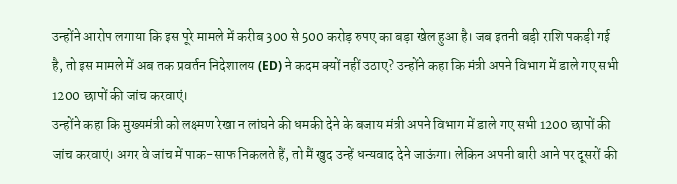उन्होंने आरोप लगाया कि इस पूरे मामले में करीब 300 से 500 करोड़ रुपए का बड़ा खेल हुआ है। जब इतनी बड़ी राशि पकड़ी गई है, तो इस मामले में अब तक प्रवर्तन निदेशालय (ED) ने कदम क्यों नहीं उठाए? उन्होंने कहा कि मंत्री अपने विभाग में डाले गए सभी 1200 छापों की जांच करवाएं।
उन्होंने कहा कि मुख्यमंत्री को लक्ष्मण रेखा न लांघने की धमकी देने के बजाय मंत्री अपने विभाग में डाले गए सभी 1200 छापों की जांच करवाएं। अगर वे जांच में पाक-साफ निकलते हैं, तो मैं खुद उन्हें धन्यवाद देने जाऊंगा। लेकिन अपनी बारी आने पर दूसरों की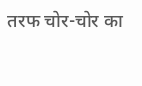तरफ चोर-चोर का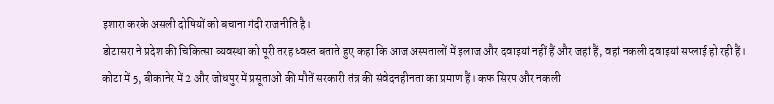इशारा करके असली दोषियों को बचाना गंदी राजनीति है।
डोटासरा ने प्रदेश की चिकित्सा व्यवस्था को पूरी तरह ध्वस्त बताते हुए कहा कि आज अस्पतालों में इलाज और दवाइयां नहीं हैं और जहां हैं, वहां नकली दवाइयां सप्लाई हो रही हैं।
कोटा में 5, बीकानेर में 2 और जोधपुर में प्रसूताओं की मौतें सरकारी तंत्र की संवेदनहीनता का प्रमाण हैं। कफ सिरप और नकली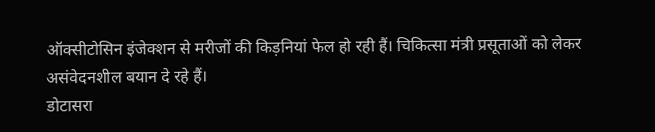ऑक्सीटोसिन इंजेक्शन से मरीजों की किड़नियां फेल हो रही हैं। चिकित्सा मंत्री प्रसूताओं को लेकर असंवेदनशील बयान दे रहे हैं।
डोटासरा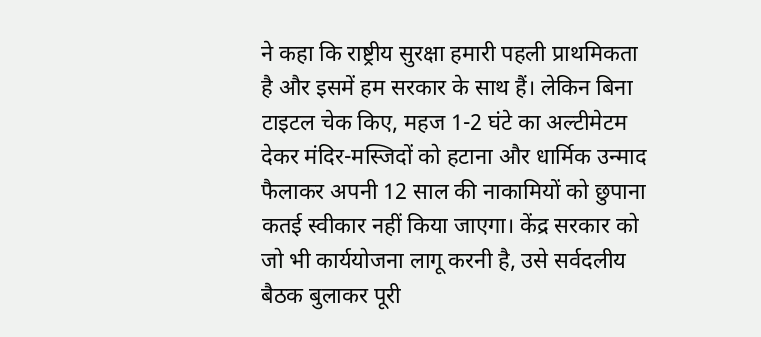ने कहा कि राष्ट्रीय सुरक्षा हमारी पहली प्राथमिकता है और इसमें हम सरकार के साथ हैं। लेकिन बिना टाइटल चेक किए, महज 1-2 घंटे का अल्टीमेटम देकर मंदिर-मस्जिदों को हटाना और धार्मिक उन्माद फैलाकर अपनी 12 साल की नाकामियों को छुपाना कतई स्वीकार नहीं किया जाएगा। केंद्र सरकार को जो भी कार्ययोजना लागू करनी है, उसे सर्वदलीय बैठक बुलाकर पूरी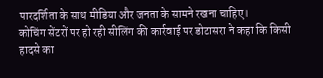पारदर्शिता के साथ मीडिया और जनता के सामने रखना चाहिए।
कोचिंग सेंटरों पर हो रही सीलिंग की कार्रवाई पर डोटासरा ने कहा कि किसी हादसे का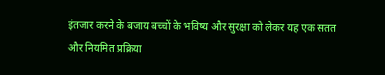इंतजार करने के बजाय बच्चों के भविष्य और सुरक्षा को लेकर यह एक सतत और नियमित प्रक्रिया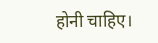होनी चाहिए।